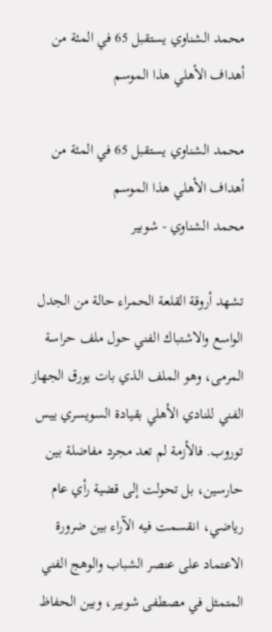محمد الشناوي يستقبل 65 في المئة من أهداف الأهلي هذا الموسم

محمد الشناوي يستقبل 65 في المئة من أهداف الأهلي هذا الموسم
محمد الشناوي - شوبير

تشهد أروقة القلعة الحمراء حالة من الجدل الواسع والاشتباك الفني حول ملف حراسة المرمى، وهو الملف الذي بات يورق الجهاز الفني للنادي الأهلي بقيادة السويسري ييس توروب. فالأزمة لم تعد مجرد مفاضلة بين حارسين، بل تحولت إلى قضية رأي عام رياضي، انقسمت فيه الآراء بين ضرورة الاعتماد على عنصر الشباب والوهج الفني المتمثل في مصطفى شوبير، وبين الحفاظ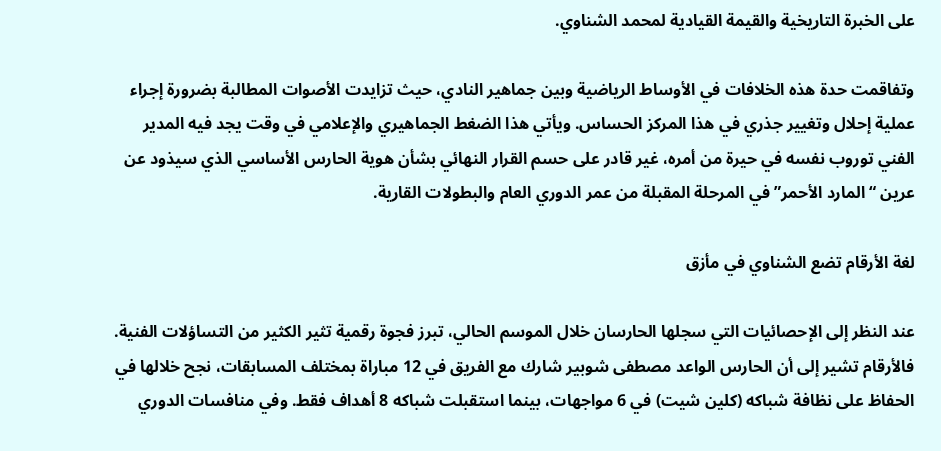على الخبرة التاريخية والقيمة القيادية لمحمد الشناوي.

وتفاقمت حدة هذه الخلافات في الأوساط الرياضية وبين جماهير النادي، حيث تزايدت الأصوات المطالبة بضرورة إجراء عملية إحلال وتغيير جذري في هذا المركز الحساس. ويأتي هذا الضغط الجماهيري والإعلامي في وقت يجد فيه المدير الفني توروب نفسه في حيرة من أمره، غير قادر على حسم القرار النهائي بشأن هوية الحارس الأساسي الذي سيذود عن عرين “المارد الأحمر” في المرحلة المقبلة من عمر الدوري العام والبطولات القارية.

لغة الأرقام تضع الشناوي في مأزق

عند النظر إلى الإحصائيات التي سجلها الحارسان خلال الموسم الحالي، تبرز فجوة رقمية تثير الكثير من التساؤلات الفنية. فالأرقام تشير إلى أن الحارس الواعد مصطفى شوبير شارك مع الفريق في 12 مباراة بمختلف المسابقات، نجح خلالها في الحفاظ على نظافة شباكه (كلين شيت) في 6 مواجهات، بينما استقبلت شباكه 8 أهداف فقط. وفي منافسات الدوري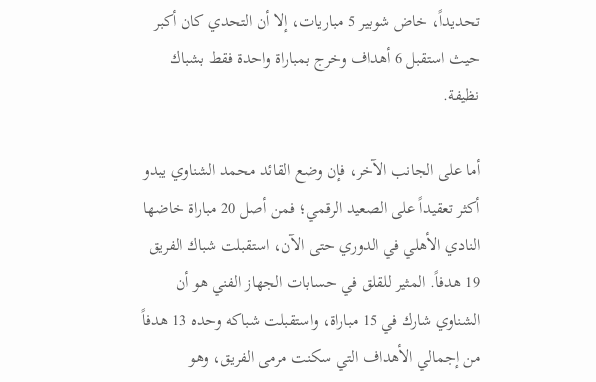تحديداً، خاض شوبير 5 مباريات، إلا أن التحدي كان أكبر حيث استقبل 6 أهداف وخرج بمباراة واحدة فقط بشباك نظيفة.

أما على الجانب الآخر، فإن وضع القائد محمد الشناوي يبدو أكثر تعقيداً على الصعيد الرقمي؛ فمن أصل 20 مباراة خاضها النادي الأهلي في الدوري حتى الآن، استقبلت شباك الفريق 19 هدفاً. المثير للقلق في حسابات الجهاز الفني هو أن الشناوي شارك في 15 مباراة، واستقبلت شباكه وحده 13 هدفاً من إجمالي الأهداف التي سكنت مرمى الفريق، وهو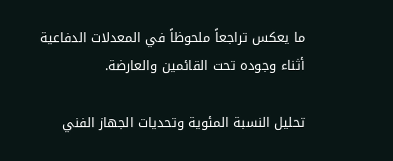ما يعكس تراجعاً ملحوظاً في المعدلات الدفاعية أثناء وجوده تحت القائمين والعارضة.

تحليل النسبة المئوية وتحديات الجهاز الفني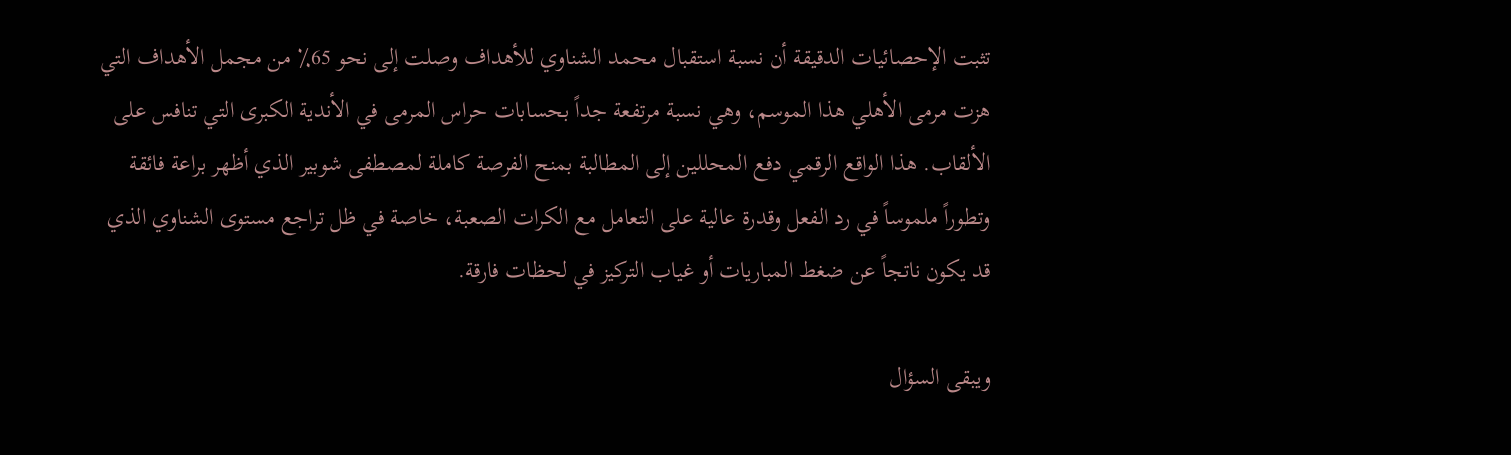تثبت الإحصائيات الدقيقة أن نسبة استقبال محمد الشناوي للأهداف وصلت إلى نحو 65٪ من مجمل الأهداف التي هزت مرمى الأهلي هذا الموسم، وهي نسبة مرتفعة جداً بحسابات حراس المرمى في الأندية الكبرى التي تنافس على الألقاب. هذا الواقع الرقمي دفع المحللين إلى المطالبة بمنح الفرصة كاملة لمصطفى شوبير الذي أظهر براعة فائقة وتطوراً ملموساً في رد الفعل وقدرة عالية على التعامل مع الكرات الصعبة، خاصة في ظل تراجع مستوى الشناوي الذي قد يكون ناتجاً عن ضغط المباريات أو غياب التركيز في لحظات فارقة.

ويبقى السؤال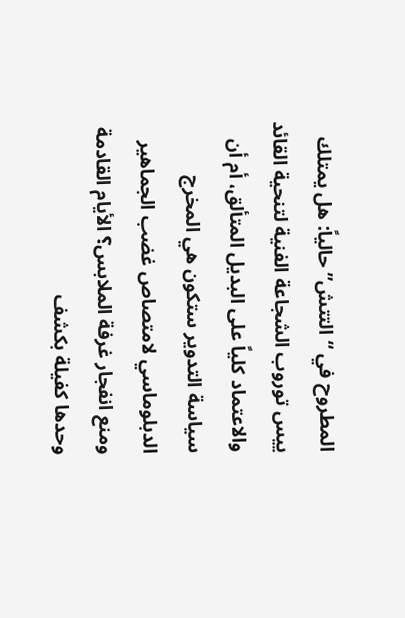المطروح في “التتش” حالياً: هل يمتلك ييس توروب الشجاعة الفنية لتنحية القائد والاعتماد كلياً على البديل المتألق، أم أن سياسة التدوير ستكون هي المخرج الدبلوماسي لامتصاص غضب الجماهير ومنع انفجار غرفة الملابس؟ الأيام القادمة وحدها كفيلة بكشف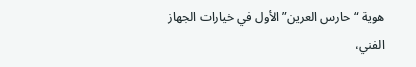هوية “حارس العرين” الأول في خيارات الجهاز الفني،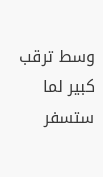وسط ترقب كبير لما ستسفر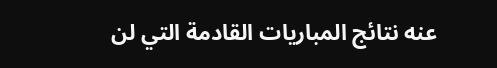عنه نتائج المباريات القادمة التي لن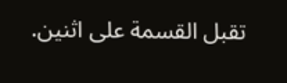تقبل القسمة على اثنين.